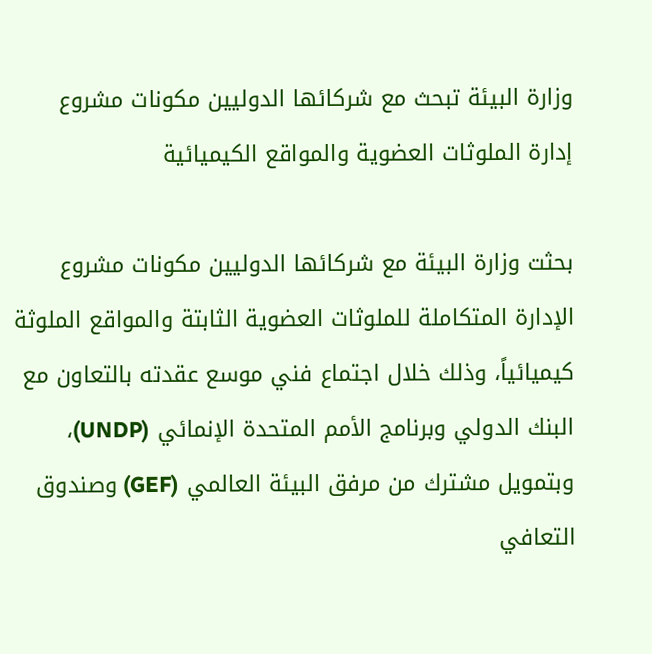وزارة البيئة تبحث مع شركائها الدوليين مكونات مشروع إدارة الملوثات العضوية والمواقع الكيميائية

بحثت وزارة البيئة مع شركائها الدوليين مكونات مشروع الإدارة المتكاملة للملوثات العضوية الثابتة والمواقع الملوثة كيميائياً، وذلك خلال اجتماع فني موسع عقدته بالتعاون مع البنك الدولي وبرنامج الأمم المتحدة الإنمائي (UNDP)، وبتمويل مشترك من مرفق البيئة العالمي (GEF) وصندوق التعافي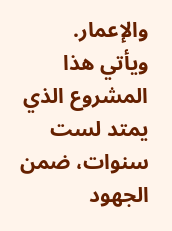والإعمار.
ويأتي هذا المشروع الذي يمتد لست سنوات، ضمن الجهود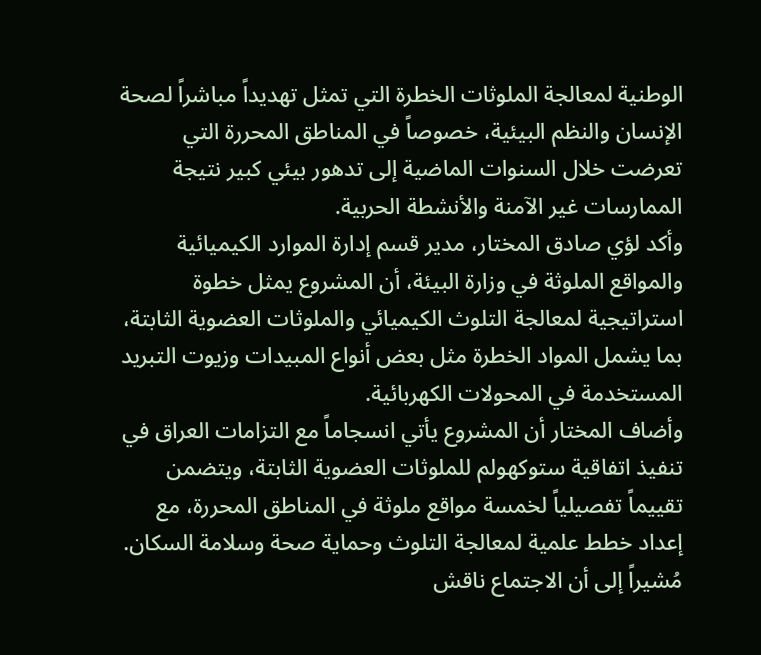الوطنية لمعالجة الملوثات الخطرة التي تمثل تهديداً مباشراً لصحة الإنسان والنظم البيئية، خصوصاً في المناطق المحررة التي تعرضت خلال السنوات الماضية إلى تدهور بيئي كبير نتيجة الممارسات غير الآمنة والأنشطة الحربية.
وأكد لؤي صادق المختار، مدير قسم إدارة الموارد الكيميائية والمواقع الملوثة في وزارة البيئة، أن المشروع يمثل خطوة استراتيجية لمعالجة التلوث الكيميائي والملوثات العضوية الثابتة، بما يشمل المواد الخطرة مثل بعض أنواع المبيدات وزيوت التبريد المستخدمة في المحولات الكهربائية.
وأضاف المختار أن المشروع يأتي انسجاماً مع التزامات العراق في تنفيذ اتفاقية ستوكهولم للملوثات العضوية الثابتة، ويتضمن تقييماً تفصيلياً لخمسة مواقع ملوثة في المناطق المحررة، مع إعداد خطط علمية لمعالجة التلوث وحماية صحة وسلامة السكان.
مُشيراً إلى أن الاجتماع ناقش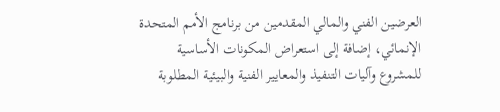العرضين الفني والمالي المقدمين من برنامج الأمم المتحدة الإنمائي، إضافة إلى استعراض المكونات الأساسية للمشروع وآليات التنفيذ والمعايير الفنية والبيئية المطلوبة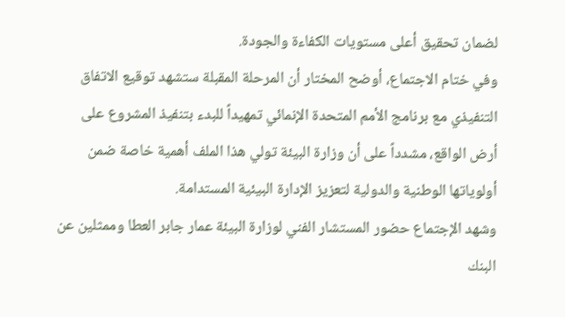لضمان تحقيق أعلى مستويات الكفاءة والجودة.
وفي ختام الاجتماع، أوضح المختار أن المرحلة المقبلة ستشهد توقيع الاتفاق التنفيذي مع برنامج الأمم المتحدة الإنمائي تمهيداً للبدء بتنفيذ المشروع على أرض الواقع، مشدداً على أن وزارة البيئة تولي هذا الملف أهمية خاصة ضمن أولوياتها الوطنية والدولية لتعزيز الإدارة البيئية المستدامة.
وشهد الإجتماع حضور المستشار الفني لوزارة البيئة عمار جابر العطا وممثلين عن البنك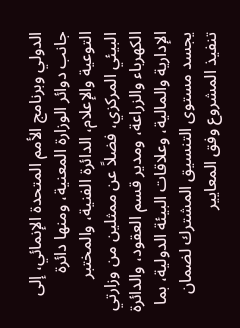الدولي وبرنامج الأمم المتحدة الإنمائي، إلى جانب دوائر الوزارة المعنية، ومنها دائرة التوعية والإعلام، الدائرة الفنية، والمختبر البيئي المركزي، فضلاً عن ممثلين من وزارتي الكهرباء والزراعة، ومدير قسم العقود، والدائرة الإدارية والمالية، وعلاقات البيئة الدولية، بما يجسد مستوى التنسيق المشترك لضمان تنفيذ المشروع وفق المعايير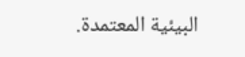البيئية المعتمدة.